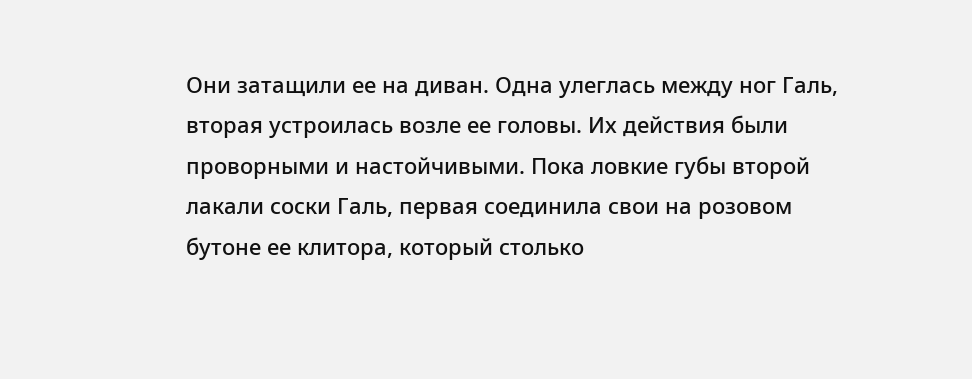Они затащили ее на диван. Одна улеглась между ног Галь, вторая устроилась возле ее головы. Их действия были проворными и настойчивыми. Пока ловкие губы второй лакали соски Галь, первая соединила свои на розовом бутоне ее клитора, который столько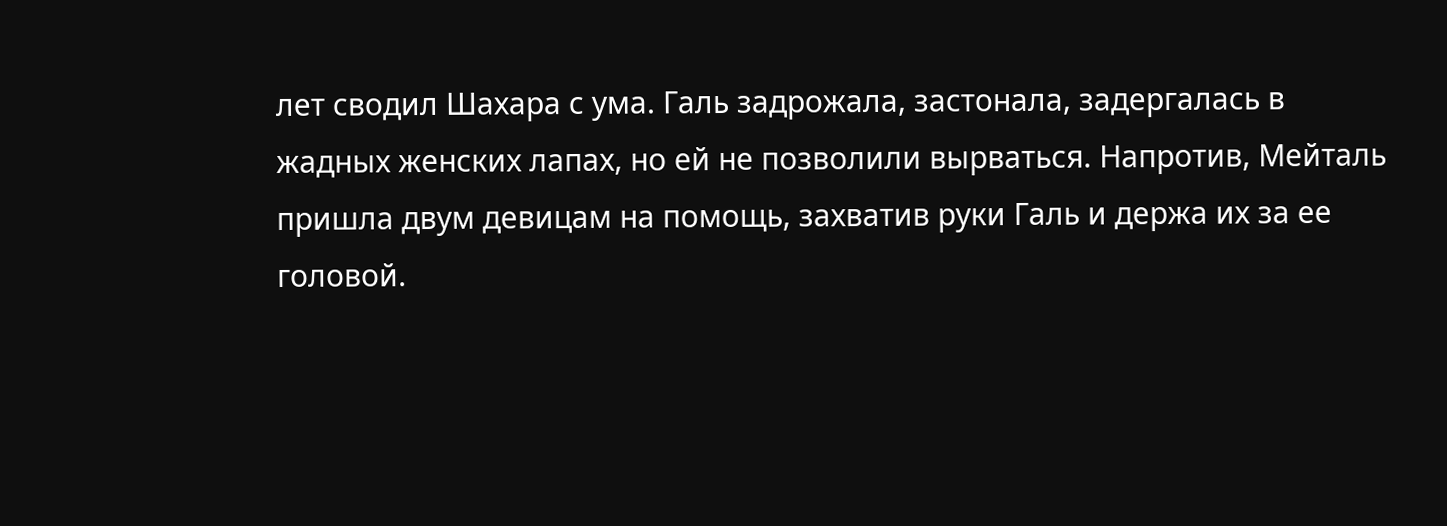лет сводил Шахара с ума. Галь задрожала, застонала, задергалась в жадных женских лапах, но ей не позволили вырваться. Напротив, Мейталь пришла двум девицам на помощь, захватив руки Галь и держа их за ее головой.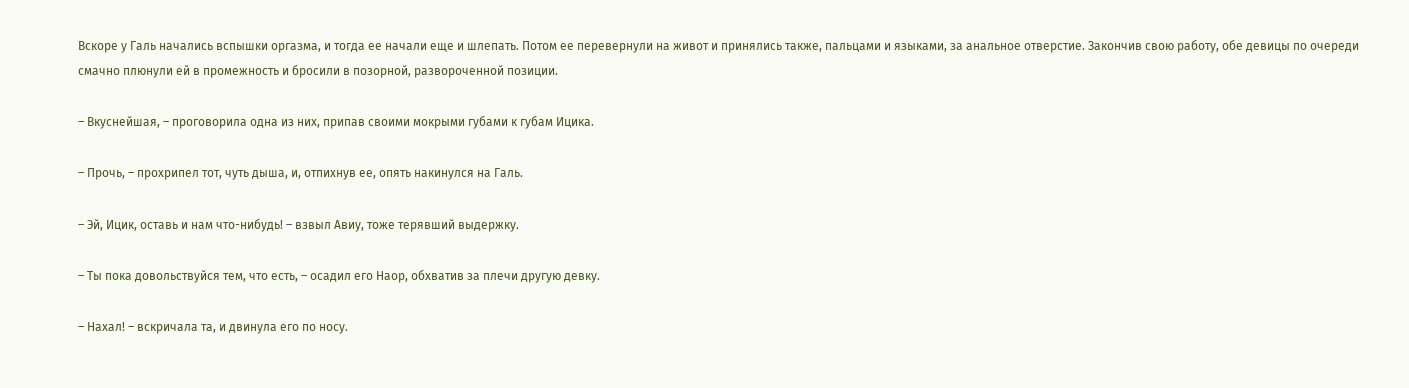Вскоре у Галь начались вспышки оргазма, и тогда ее начали еще и шлепать. Потом ее перевернули на живот и принялись также, пальцами и языками, за анальное отверстие. Закончив свою работу, обе девицы по очереди смачно плюнули ей в промежность и бросили в позорной, развороченной позиции.

– Вкуснейшая, – проговорила одна из них, припав своими мокрыми губами к губам Ицика.

– Прочь, – прохрипел тот, чуть дыша, и, отпихнув ее, опять накинулся на Галь.

– Эй, Ицик, оставь и нам что-нибудь! – взвыл Авиу, тоже терявший выдержку.

– Ты пока довольствуйся тем, что есть, – осадил его Наор, обхватив за плечи другую девку.

– Нахал! – вскричала та, и двинула его по носу.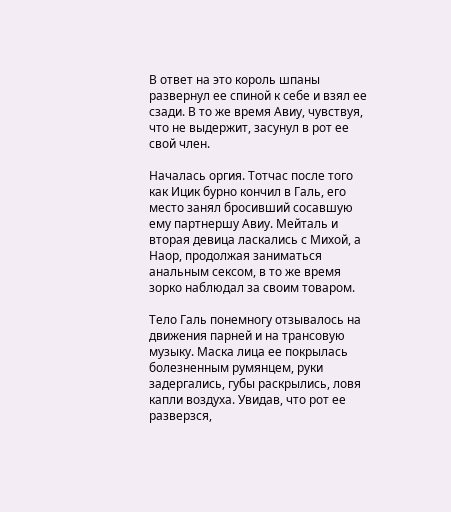В ответ на это король шпаны развернул ее спиной к себе и взял ее сзади. В то же время Авиу, чувствуя, что не выдержит, засунул в рот ее свой член.

Началась оргия. Тотчас после того как Ицик бурно кончил в Галь, его место занял бросивший сосавшую ему партнершу Авиу. Мейталь и вторая девица ласкались с Михой, а Наор, продолжая заниматься анальным сексом, в то же время зорко наблюдал за своим товаром.

Тело Галь понемногу отзывалось на движения парней и на трансовую музыку. Маска лица ее покрылась болезненным румянцем, руки задергались, губы раскрылись, ловя капли воздуха. Увидав, что рот ее разверзся,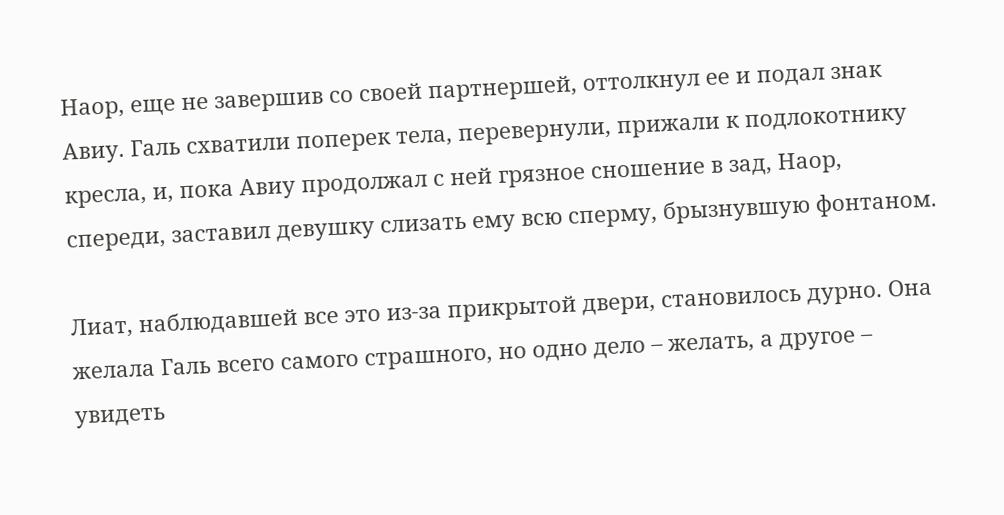Наор, еще не завершив со своей партнершей, оттолкнул ее и подал знак Авиу. Галь схватили поперек тела, перевернули, прижали к подлокотнику кресла, и, пока Авиу продолжал с ней грязное сношение в зад, Наор, спереди, заставил девушку слизать ему всю сперму, брызнувшую фонтаном.

Лиат, наблюдавшей все это из-за прикрытой двери, становилось дурно. Она желала Галь всего самого страшного, но одно дело – желать, а другое – увидеть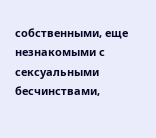собственными, еще незнакомыми с сексуальными бесчинствами,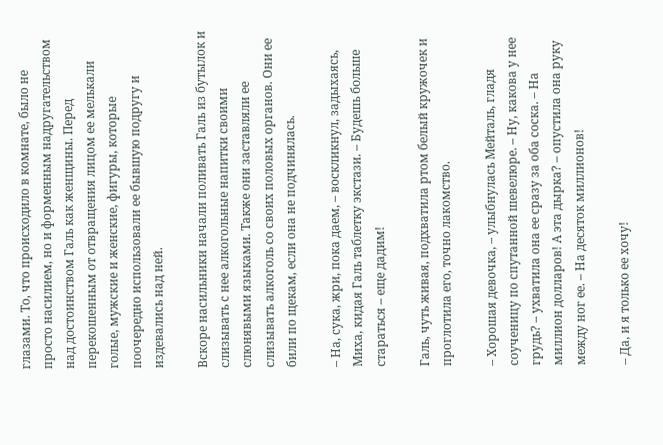глазами. То, что происходило в комнате, было не просто насилием, но и форменным надругательством над достоинством Галь как женщины. Перед перекошенным от отвращения лицом ее мелькали голые, мужские и женские, фигуры, которые поочередно использовали ее бывшую подругу и издевались над ней.

Вскоре насильники начали поливать Галь из бутылок и слизывать с нее алкогольные напитки своими слюнявыми языками. Также они заставляли ее слизывать алкоголь со своих половых органов. Они ее били по щекам, если она не подчинялась.

– На, сука, жри, пока даем, – воскликнул, задыхаясь, Миха, кидая Галь таблетку экстази. – Будешь больше стараться – еще дадим!

Галь, чуть живая, подхватила ртом белый кружочек и проглотила его, точно лакомство.

– Хорошая девочка, – улыбнулась Мейталь, гладя соученицу по спутанной шевелюре. – Ну, какова у нее грудь? – ухватила она ее сразу за оба соска. – На миллион долларов! А эта дырка? – опустила она руку между ног ее. – На десяток миллионов!

– Да, и я только ее хочу!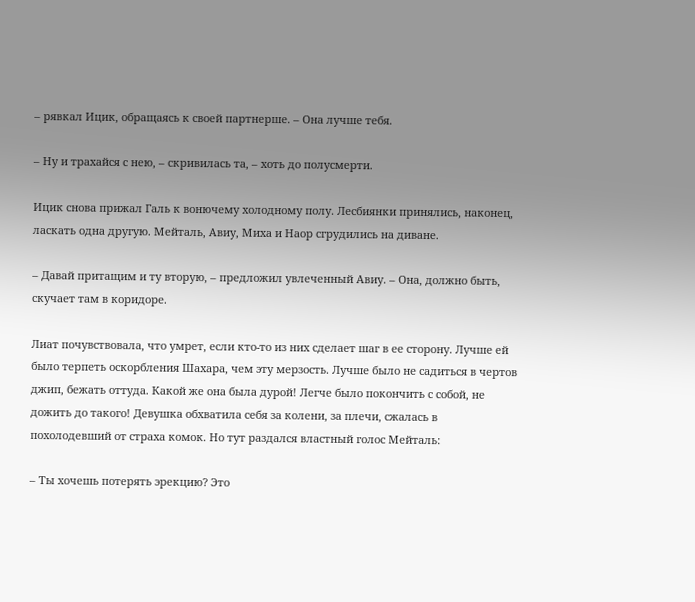– рявкал Ицик, обращаясь к своей партнерше. – Она лучше тебя.

– Ну и трахайся с нею, – скривилась та, – хоть до полусмерти.

Ицик снова прижал Галь к вонючему холодному полу. Лесбиянки принялись, наконец, ласкать одна другую. Мейталь, Авиу, Миха и Наор сгрудились на диване.

– Давай притащим и ту вторую, – предложил увлеченный Авиу. – Она, должно быть, скучает там в коридоре.

Лиат почувствовала, что умрет, если кто-то из них сделает шаг в ее сторону. Лучше ей было терпеть оскорбления Шахара, чем эту мерзость. Лучше было не садиться в чертов джип, бежать оттуда. Какой же она была дурой! Легче было покончить с собой, не дожить до такого! Девушка обхватила себя за колени, за плечи, сжалась в похолодевший от страха комок. Но тут раздался властный голос Мейталь:

– Ты хочешь потерять эрекцию? Это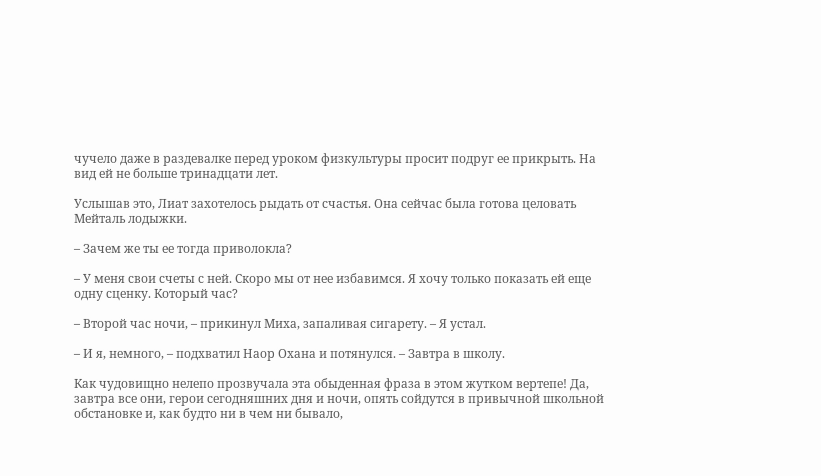чучело даже в раздевалке перед уроком физкультуры просит подруг ее прикрыть. На вид ей не больше тринадцати лет.

Услышав это, Лиат захотелось рыдать от счастья. Она сейчас была готова целовать Мейталь лодыжки.

– Зачем же ты ее тогда приволокла?

– У меня свои счеты с ней. Скоро мы от нее избавимся. Я хочу только показать ей еще одну сценку. Который час?

– Второй час ночи, – прикинул Миха, запаливая сигарету. – Я устал.

– И я, немного, – подхватил Наор Охана и потянулся. – Завтра в школу.

Как чудовищно нелепо прозвучала эта обыденная фраза в этом жутком вертепе! Да, завтра все они, герои сегодняшних дня и ночи, опять сойдутся в привычной школьной обстановке и, как будто ни в чем ни бывало,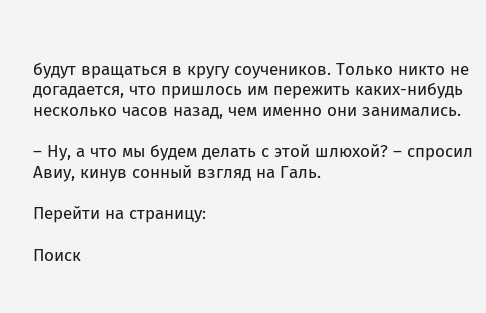будут вращаться в кругу соучеников. Только никто не догадается, что пришлось им пережить каких-нибудь несколько часов назад, чем именно они занимались.

– Ну, а что мы будем делать с этой шлюхой? – спросил Авиу, кинув сонный взгляд на Галь.

Перейти на страницу:

Поиск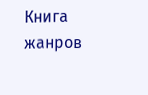Книга жанров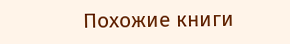Похожие книги